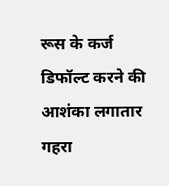रूस के कर्ज डिफॉल्ट करने की आशंका लगातार गहरा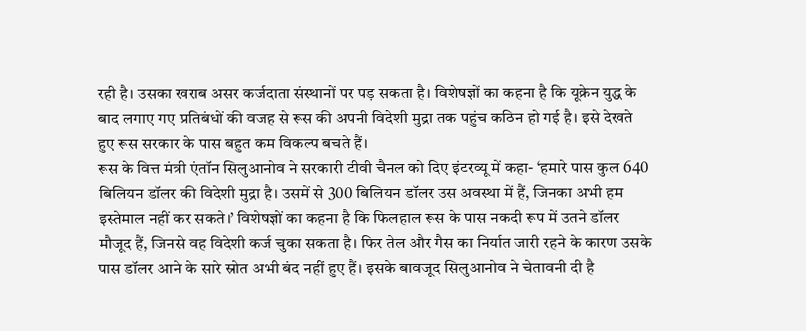रही है। उसका खराब असर कर्जदाता संस्थानों पर पड़ सकता है। विशेषज्ञों का कहना है कि यूक्रेन युद्ध के बाद लगाए गए प्रतिबंधों की वजह से रूस की अपनी विदेशी मुद्रा तक पहुंच कठिन हो गई है। इसे देखते हुए रूस सरकार के पास बहुत कम विकल्प बचते हैं।
रूस के वित्त मंत्री एंतॉन सिलुआनोव ने सरकारी टीवी चैनल को दिए इंटरव्यू में कहा- ‘हमारे पास कुल 640 बिलियन डॉलर की विदेशी मुद्रा है। उसमें से 300 बिलियन डॉलर उस अवस्था में हैं, जिनका अभी हम इस्तेमाल नहीं कर सकते।’ विशेषज्ञों का कहना है कि फिलहाल रूस के पास नकदी रूप में उतने डॉलर मौजूद हैं, जिनसे वह विदेशी कर्ज चुका सकता है। फिर तेल और गैस का निर्यात जारी रहने के कारण उसके पास डॉलर आने के सारे स्रोत अभी बंद नहीं हुए हैं। इसके बावजूद सिलुआनोव ने चेतावनी दी है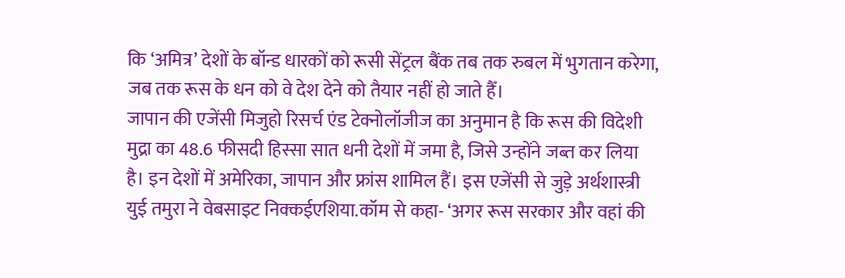कि ‘अमित्र’ देशों के बॉन्ड धारकों को रूसी सेंट्रल बैंक तब तक रुबल में भुगतान करेगा, जब तक रूस के धन को वे देश देने को तैयार नहीं हो जाते हैँ।
जापान की एजेंसी मिजुहो रिसर्च एंड टेक्नोलॉजीज का अनुमान है कि रूस की विदेशी मुद्रा का 48.6 फीसदी हिस्सा सात धनी देशों में जमा है, जिसे उन्होंने जब्त कर लिया है। इन देशों में अमेरिका, जापान और फ्रांस शामिल हैं। इस एजेंसी से जुड़े अर्थशास्त्री युई तमुरा ने वेबसाइट निक्कईएशिया.कॉम से कहा- ‘अगर रूस सरकार और वहां की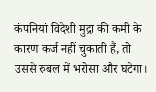कंपनियां विदेशी मुद्रा की कमी के कारण कर्ज नहीं चुकाती हैं, तो उससे रुबल में भरोसा और घटेगा।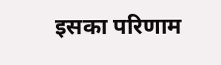इसका परिणाम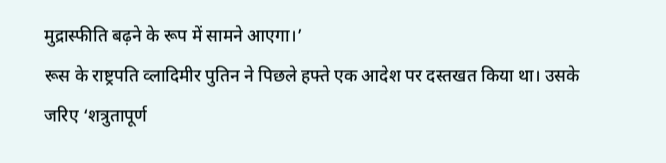मुद्रास्फीति बढ़ने के रूप में सामने आएगा।’
रूस के राष्ट्रपति व्लादिमीर पुतिन ने पिछले हफ्ते एक आदेश पर दस्तखत किया था। उसके जरिए ‘शत्रुतापूर्ण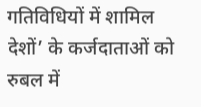गतिविधियों में शामिल देशों’ के कर्जदाताओं को रुबल में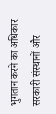भुगतान करने का अधिकार सरकारी संस्थानों और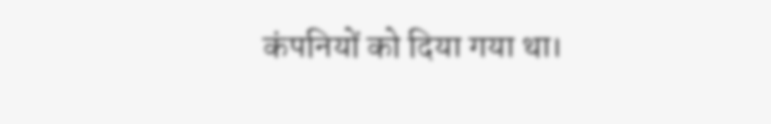कंपनियों को दिया गया था।